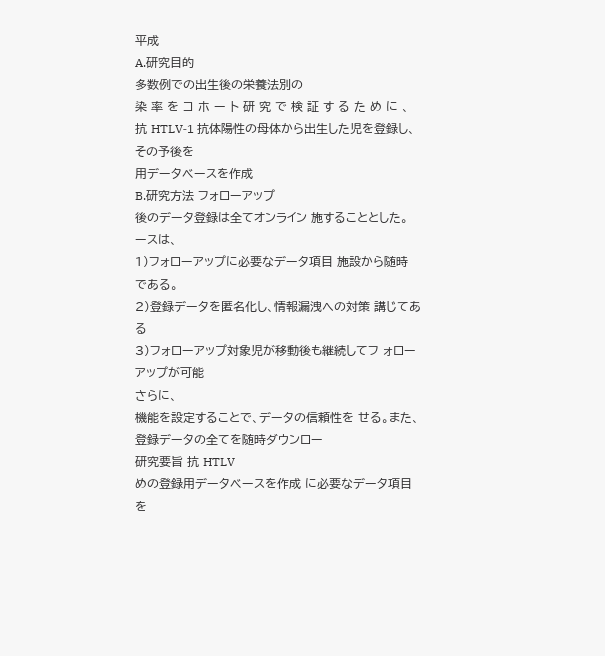平成
A.研究目的
多数例での出生後の栄養法別の
染 率 を コ ホ ー ト 研 究 で 検 証 す る た め に 、 抗 HTLV‑1 抗体陽性の母体から出生した児を登録し、
その予後を
用データベースを作成
B.研究方法 フォローアップ
後のデータ登録は全てオンライン 施することとした。
ースは、
1)フォローアップに必要なデータ項目 施設から随時
である。
2)登録データを匿名化し、情報漏洩への対策 講じてある
3)フォローアップ対象児が移動後も継続してフ ォローアップが可能
さらに、
機能を設定することで、データの信頼性を せる。また、登録データの全てを随時ダウンロー
研究要旨 抗 HTLV
めの登録用データベースを作成 に必要なデータ項目を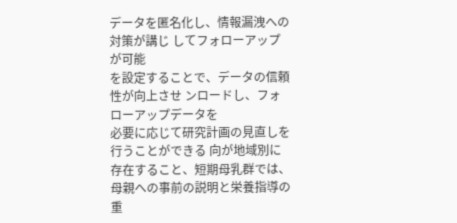データを匿名化し、情報漏洩への対策が講じ してフォローアップが可能
を設定することで、データの信頼性が向上させ ンロードし、フォローアップデータを
必要に応じて研究計画の見直しを行うことができる 向が地域別に存在すること、短期母乳群では、
母親への事前の説明と栄養指導の重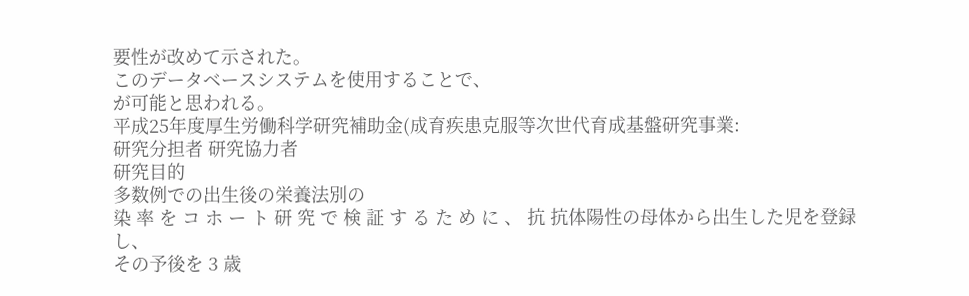要性が改めて示された。
このデータベースシステムを使用することで、
が可能と思われる。
平成25年度厚生労働科学研究補助金(成育疾患克服等次世代育成基盤研究事業:
研究分担者 研究協力者
研究目的
多数例での出生後の栄養法別の
染 率 を コ ホ ー ト 研 究 で 検 証 す る た め に 、 抗 抗体陽性の母体から出生した児を登録し、
その予後を 3 歳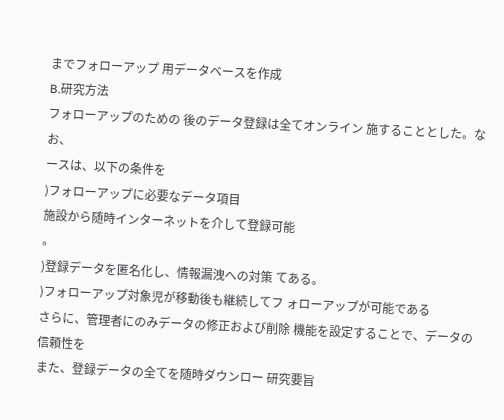までフォローアップ 用データベースを作成
B.研究方法
フォローアップのための 後のデータ登録は全てオンライン 施することとした。なお、
ースは、以下の条件を
)フォローアップに必要なデータ項目
施設から随時インターネットを介して登録可能
。
)登録データを匿名化し、情報漏洩への対策 てある。
)フォローアップ対象児が移動後も継続してフ ォローアップが可能である
さらに、管理者にのみデータの修正および削除 機能を設定することで、データの信頼性を
また、登録データの全てを随時ダウンロー 研究要旨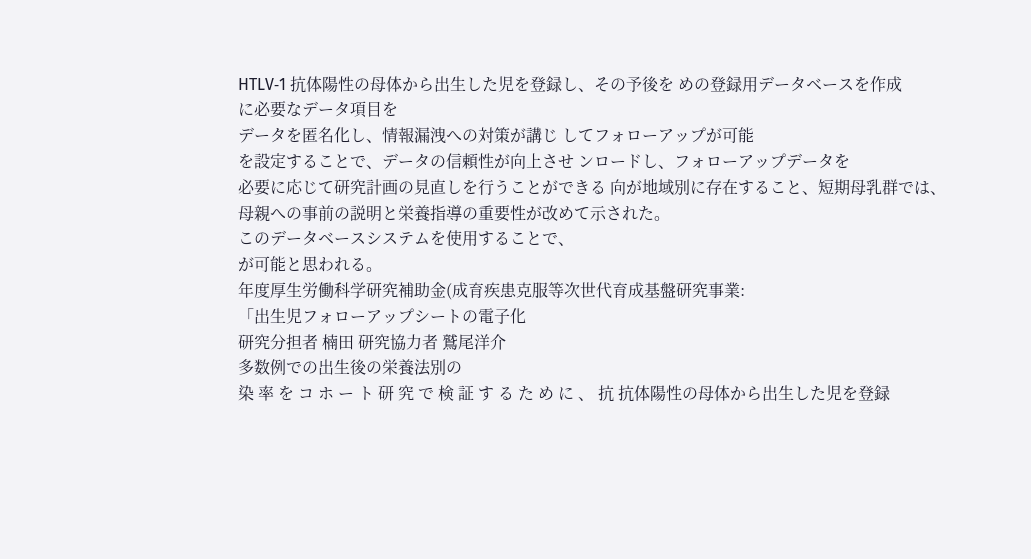HTLV‑1 抗体陽性の母体から出生した児を登録し、その予後を めの登録用データベースを作成
に必要なデータ項目を
データを匿名化し、情報漏洩への対策が講じ してフォローアップが可能
を設定することで、データの信頼性が向上させ ンロードし、フォローアップデータを
必要に応じて研究計画の見直しを行うことができる 向が地域別に存在すること、短期母乳群では、
母親への事前の説明と栄養指導の重要性が改めて示された。
このデータベースシステムを使用することで、
が可能と思われる。
年度厚生労働科学研究補助金(成育疾患克服等次世代育成基盤研究事業:
「出生児フォローアップシートの電子化
研究分担者 楠田 研究協力者 鷲尾洋介
多数例での出生後の栄養法別の
染 率 を コ ホ ー ト 研 究 で 検 証 す る た め に 、 抗 抗体陽性の母体から出生した児を登録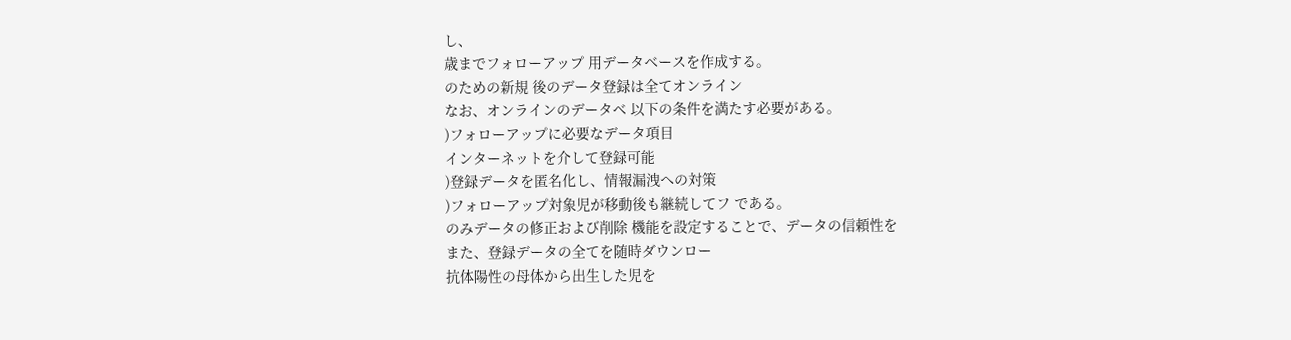し、
歳までフォローアップ 用データベースを作成する。
のための新規 後のデータ登録は全てオンライン
なお、オンラインのデータベ 以下の条件を満たす必要がある。
)フォローアップに必要なデータ項目
インターネットを介して登録可能
)登録データを匿名化し、情報漏洩への対策
)フォローアップ対象児が移動後も継続してフ である。
のみデータの修正および削除 機能を設定することで、データの信頼性を
また、登録データの全てを随時ダウンロー
抗体陽性の母体から出生した児を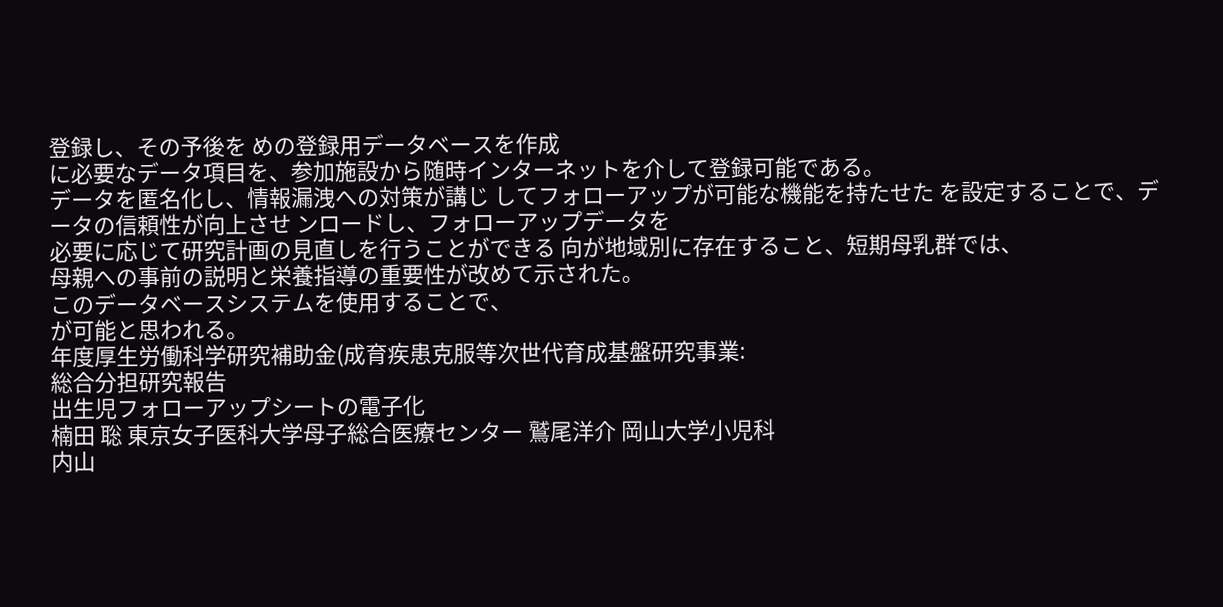登録し、その予後を めの登録用データベースを作成
に必要なデータ項目を、参加施設から随時インターネットを介して登録可能である。
データを匿名化し、情報漏洩への対策が講じ してフォローアップが可能な機能を持たせた を設定することで、データの信頼性が向上させ ンロードし、フォローアップデータを
必要に応じて研究計画の見直しを行うことができる 向が地域別に存在すること、短期母乳群では、
母親への事前の説明と栄養指導の重要性が改めて示された。
このデータベースシステムを使用することで、
が可能と思われる。
年度厚生労働科学研究補助金(成育疾患克服等次世代育成基盤研究事業:
総合分担研究報告
出生児フォローアップシートの電子化
楠田 聡 東京女子医科大学母子総合医療センター 鷲尾洋介 岡山大学小児科
内山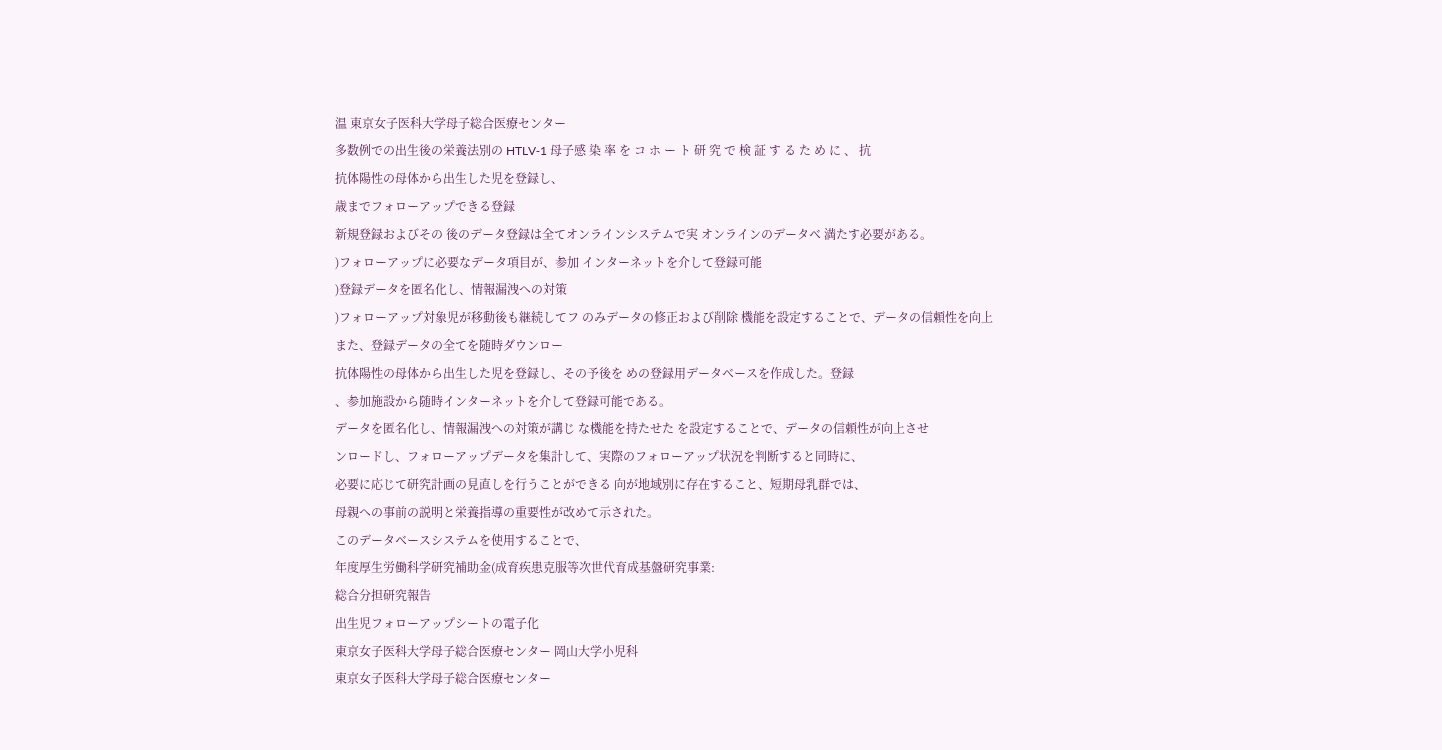温 東京女子医科大学母子総合医療センター
多数例での出生後の栄養法別の HTLV‑1 母子感 染 率 を コ ホ ー ト 研 究 で 検 証 す る た め に 、 抗
抗体陽性の母体から出生した児を登録し、
歳までフォローアップできる登録
新規登録およびその 後のデータ登録は全てオンラインシステムで実 オンラインのデータベ 満たす必要がある。
)フォローアップに必要なデータ項目が、参加 インターネットを介して登録可能
)登録データを匿名化し、情報漏洩への対策
)フォローアップ対象児が移動後も継続してフ のみデータの修正および削除 機能を設定することで、データの信頼性を向上
また、登録データの全てを随時ダウンロー
抗体陽性の母体から出生した児を登録し、その予後を めの登録用データベースを作成した。登録
、参加施設から随時インターネットを介して登録可能である。
データを匿名化し、情報漏洩への対策が講じ な機能を持たせた を設定することで、データの信頼性が向上させ
ンロードし、フォローアップデータを集計して、実際のフォローアップ状況を判断すると同時に、
必要に応じて研究計画の見直しを行うことができる 向が地域別に存在すること、短期母乳群では、
母親への事前の説明と栄養指導の重要性が改めて示された。
このデータベースシステムを使用することで、
年度厚生労働科学研究補助金(成育疾患克服等次世代育成基盤研究事業:
総合分担研究報告
出生児フォローアップシートの電子化
東京女子医科大学母子総合医療センター 岡山大学小児科
東京女子医科大学母子総合医療センター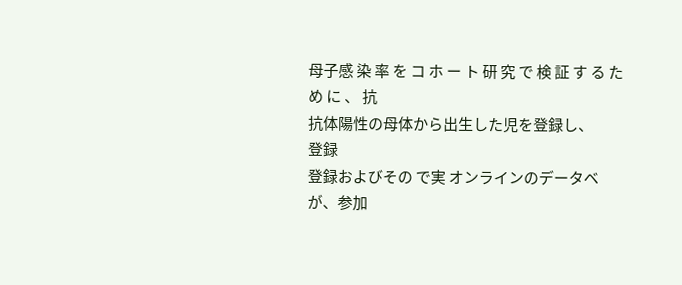母子感 染 率 を コ ホ ー ト 研 究 で 検 証 す る た め に 、 抗
抗体陽性の母体から出生した児を登録し、
登録
登録およびその で実 オンラインのデータベ
が、参加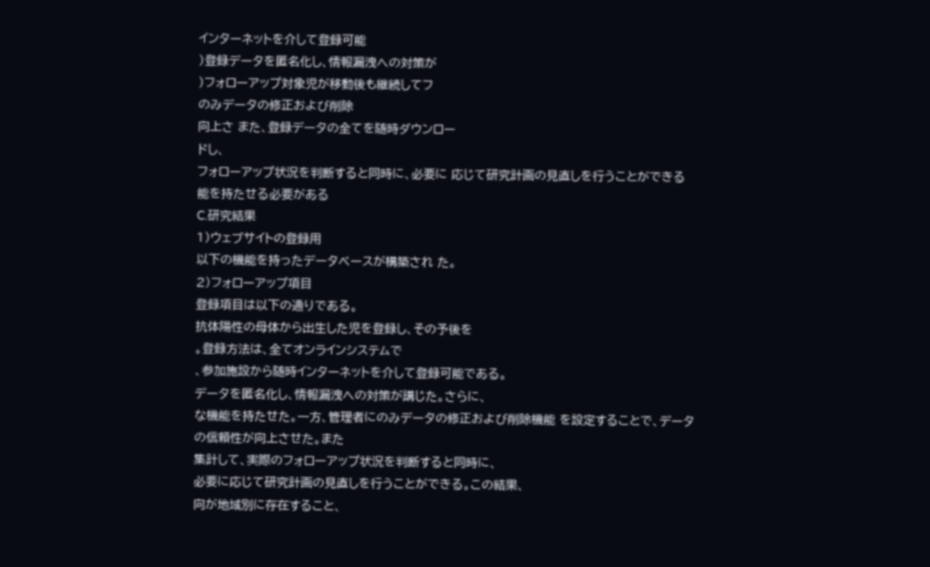インターネットを介して登録可能
)登録データを匿名化し、情報漏洩への対策が
)フォローアップ対象児が移動後も継続してフ
のみデータの修正および削除
向上さ また、登録データの全てを随時ダウンロー
ドし、
フォローアップ状況を判断すると同時に、必要に 応じて研究計画の見直しを行うことができる 能を持たせる必要がある
C.研究結果
1)ウェブサイトの登録用
以下の機能を持ったデータベースが構築され た。
2)フォローアップ項目
登録項目は以下の通りである。
抗体陽性の母体から出生した児を登録し、その予後を
。登録方法は、全てオンラインシステムで
、参加施設から随時インターネットを介して登録可能である。
データを匿名化し、情報漏洩への対策が講じた。さらに、
な機能を持たせた。一方、管理者にのみデータの修正および削除機能 を設定することで、データの信頼性が向上させた。また
集計して、実際のフォローアップ状況を判断すると同時に、
必要に応じて研究計画の見直しを行うことができる。この結果、
向が地域別に存在すること、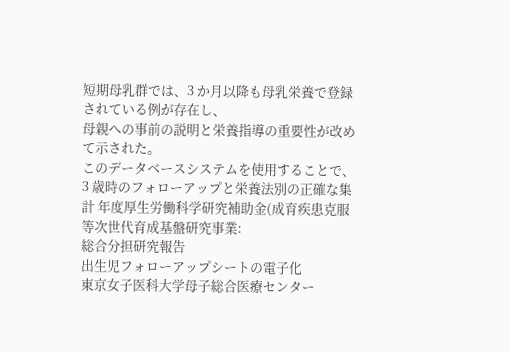短期母乳群では、3 か月以降も母乳栄養で登録されている例が存在し、
母親への事前の説明と栄養指導の重要性が改めて示された。
このデータベースシステムを使用することで、3 歳時のフォローアップと栄養法別の正確な集計 年度厚生労働科学研究補助金(成育疾患克服等次世代育成基盤研究事業:
総合分担研究報告
出生児フォローアップシートの電子化
東京女子医科大学母子総合医療センター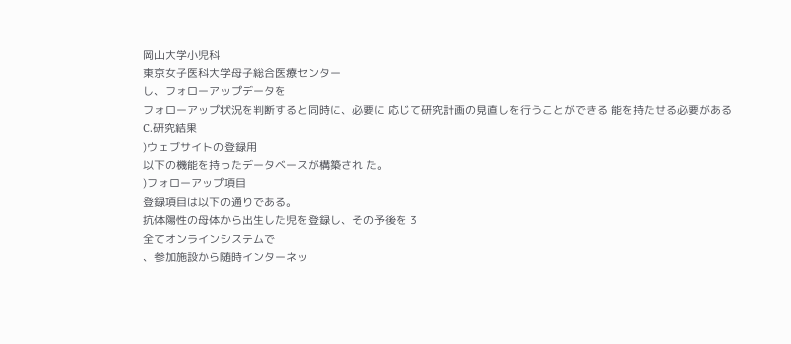岡山大学小児科
東京女子医科大学母子総合医療センター
し、フォローアップデータを
フォローアップ状況を判断すると同時に、必要に 応じて研究計画の見直しを行うことができる 能を持たせる必要がある
C.研究結果
)ウェブサイトの登録用
以下の機能を持ったデータベースが構築され た。
)フォローアップ項目
登録項目は以下の通りである。
抗体陽性の母体から出生した児を登録し、その予後を 3
全てオンラインシステムで
、参加施設から随時インターネッ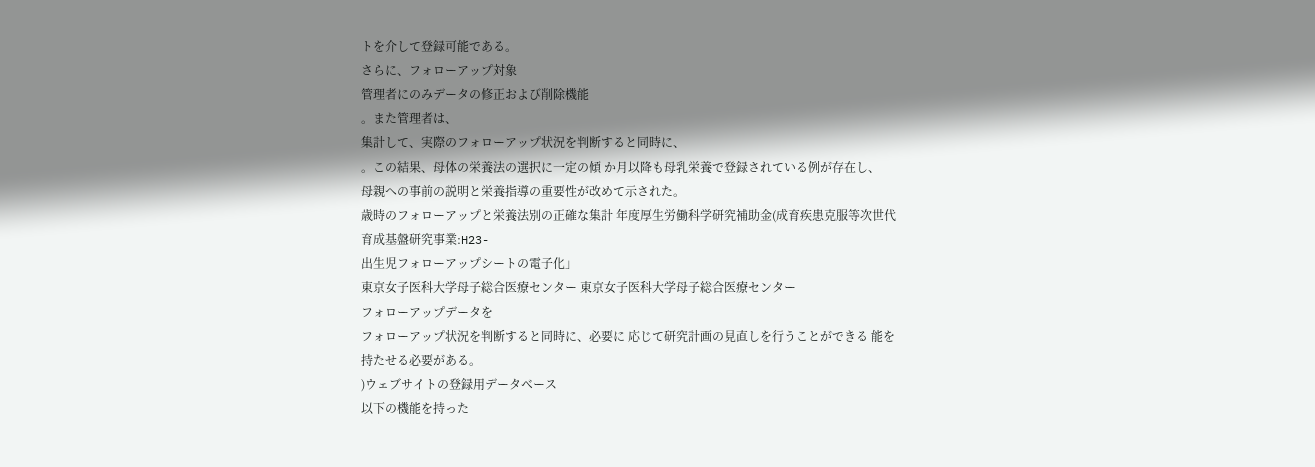トを介して登録可能である。
さらに、フォローアップ対象
管理者にのみデータの修正および削除機能
。また管理者は、
集計して、実際のフォローアップ状況を判断すると同時に、
。この結果、母体の栄養法の選択に一定の傾 か月以降も母乳栄養で登録されている例が存在し、
母親への事前の説明と栄養指導の重要性が改めて示された。
歳時のフォローアップと栄養法別の正確な集計 年度厚生労働科学研究補助金(成育疾患克服等次世代育成基盤研究事業:H23-
出生児フォローアップシートの電子化」
東京女子医科大学母子総合医療センター 東京女子医科大学母子総合医療センター
フォローアップデータを
フォローアップ状況を判断すると同時に、必要に 応じて研究計画の見直しを行うことができる 能を持たせる必要がある。
)ウェブサイトの登録用データベース
以下の機能を持った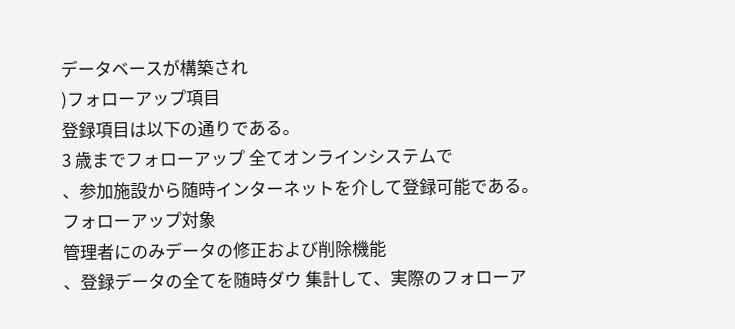データベースが構築され
)フォローアップ項目
登録項目は以下の通りである。
3 歳までフォローアップ 全てオンラインシステムで
、参加施設から随時インターネットを介して登録可能である。
フォローアップ対象
管理者にのみデータの修正および削除機能
、登録データの全てを随時ダウ 集計して、実際のフォローア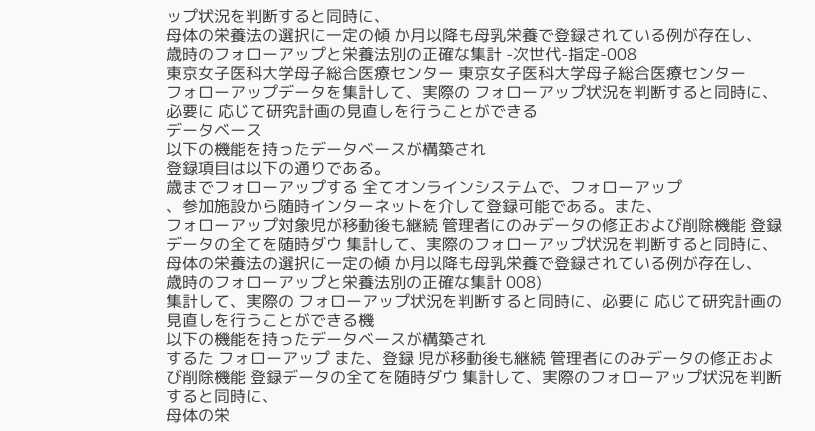ップ状況を判断すると同時に、
母体の栄養法の選択に一定の傾 か月以降も母乳栄養で登録されている例が存在し、
歳時のフォローアップと栄養法別の正確な集計 -次世代-指定-008
東京女子医科大学母子総合医療センター 東京女子医科大学母子総合医療センター
フォローアップデータを集計して、実際の フォローアップ状況を判断すると同時に、必要に 応じて研究計画の見直しを行うことができる
データベース
以下の機能を持ったデータベースが構築され
登録項目は以下の通りである。
歳までフォローアップする 全てオンラインシステムで、フォローアップ
、参加施設から随時インターネットを介して登録可能である。また、
フォローアップ対象児が移動後も継続 管理者にのみデータの修正および削除機能 登録データの全てを随時ダウ 集計して、実際のフォローアップ状況を判断すると同時に、
母体の栄養法の選択に一定の傾 か月以降も母乳栄養で登録されている例が存在し、
歳時のフォローアップと栄養法別の正確な集計 008)
集計して、実際の フォローアップ状況を判断すると同時に、必要に 応じて研究計画の見直しを行うことができる機
以下の機能を持ったデータベースが構築され
するた フォローアップ また、登録 児が移動後も継続 管理者にのみデータの修正および削除機能 登録データの全てを随時ダウ 集計して、実際のフォローアップ状況を判断すると同時に、
母体の栄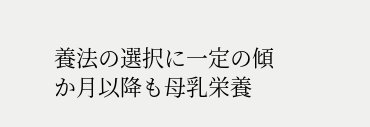養法の選択に一定の傾 か月以降も母乳栄養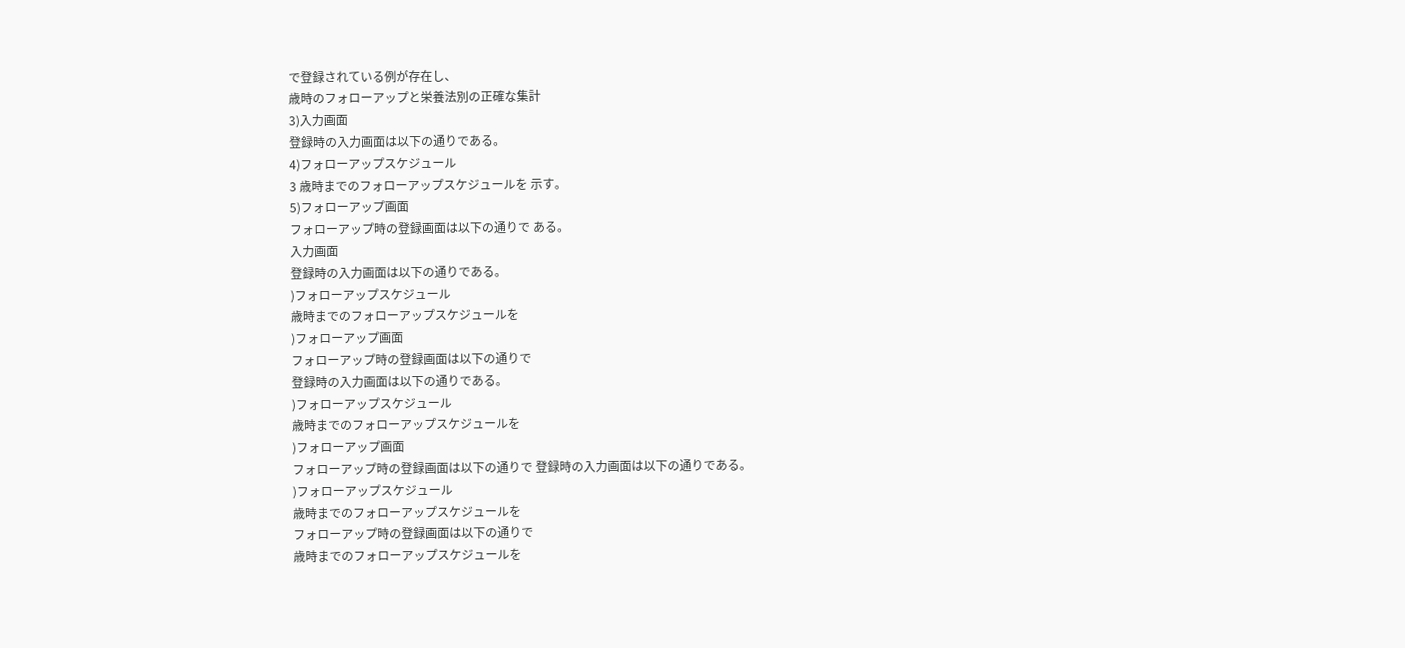で登録されている例が存在し、
歳時のフォローアップと栄養法別の正確な集計
3)入力画面
登録時の入力画面は以下の通りである。
4)フォローアップスケジュール
3 歳時までのフォローアップスケジュールを 示す。
5)フォローアップ画面
フォローアップ時の登録画面は以下の通りで ある。
入力画面
登録時の入力画面は以下の通りである。
)フォローアップスケジュール
歳時までのフォローアップスケジュールを
)フォローアップ画面
フォローアップ時の登録画面は以下の通りで
登録時の入力画面は以下の通りである。
)フォローアップスケジュール
歳時までのフォローアップスケジュールを
)フォローアップ画面
フォローアップ時の登録画面は以下の通りで 登録時の入力画面は以下の通りである。
)フォローアップスケジュール
歳時までのフォローアップスケジュールを
フォローアップ時の登録画面は以下の通りで
歳時までのフォローアップスケジュールを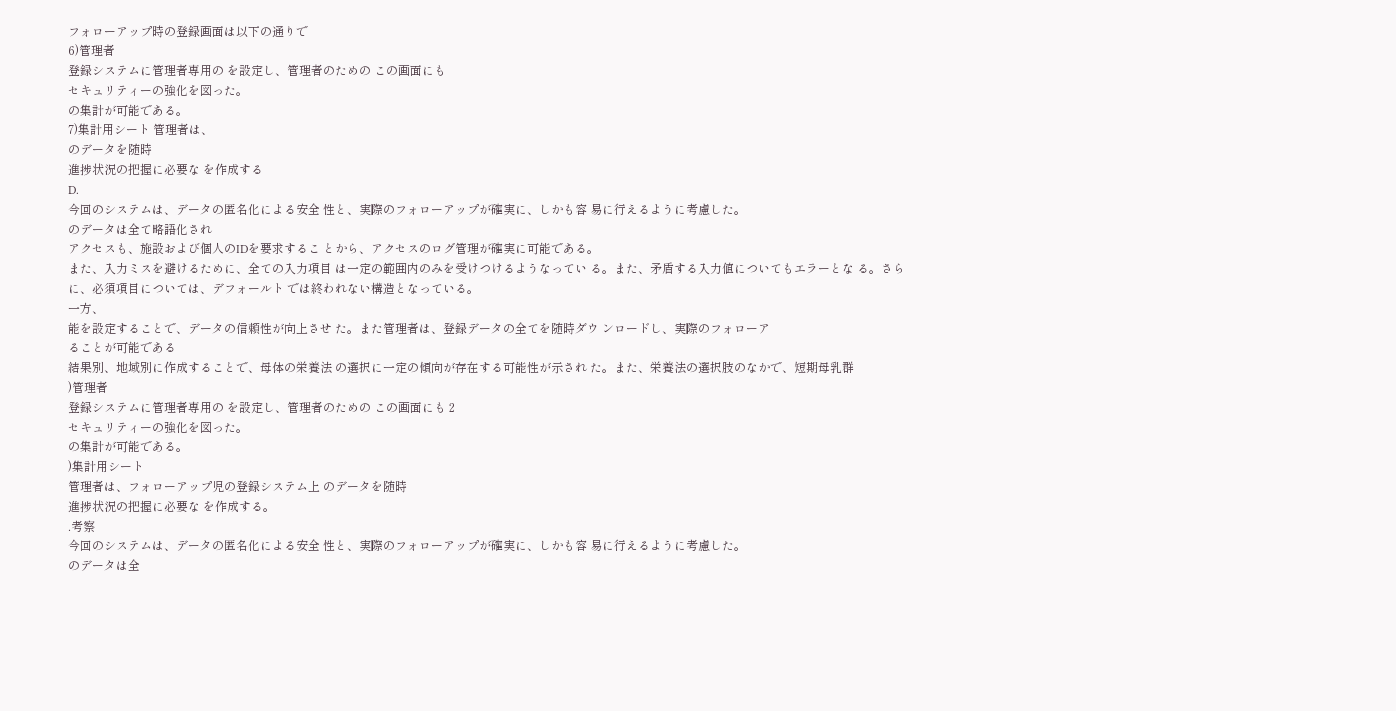フォローアップ時の登録画面は以下の通りで
6)管理者
登録システムに管理者専用の を設定し、管理者のための この画面にも
セキュリティーの強化を図った。
の集計が可能である。
7)集計用シート 管理者は、
のデータを随時
進捗状況の把握に必要な を作成する
D.
今回のシステムは、データの匿名化による安全 性と、実際のフォローアップが確実に、しかも容 易に行えるように考慮した。
のデータは全て略語化され
アクセスも、施設および個人のIDを要求するこ とから、アクセスのログ管理が確実に可能である。
また、入力ミスを避けるために、全ての入力項目 は一定の範囲内のみを受けつけるようなってい る。また、矛盾する入力値についてもエラーとな る。さらに、必須項目については、デフォールト では終われない構造となっている。
一方、
能を設定することで、データの信頼性が向上させ た。また管理者は、登録データの全てを随時ダウ ンロードし、実際のフォローア
ることが可能である
結果別、地域別に作成することで、母体の栄養法 の選択に一定の傾向が存在する可能性が示され た。また、栄養法の選択肢のなかで、短期母乳群
)管理者
登録システムに管理者専用の を設定し、管理者のための この画面にも 2
セキュリティーの強化を図った。
の集計が可能である。
)集計用シート
管理者は、フォローアップ児の登録システム上 のデータを随時
進捗状況の把握に必要な を作成する。
.考察
今回のシステムは、データの匿名化による安全 性と、実際のフォローアップが確実に、しかも容 易に行えるように考慮した。
のデータは全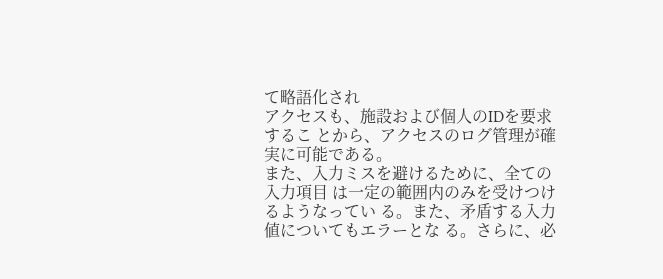て略語化され
アクセスも、施設および個人のIDを要求するこ とから、アクセスのログ管理が確実に可能である。
また、入力ミスを避けるために、全ての入力項目 は一定の範囲内のみを受けつけるようなってい る。また、矛盾する入力値についてもエラーとな る。さらに、必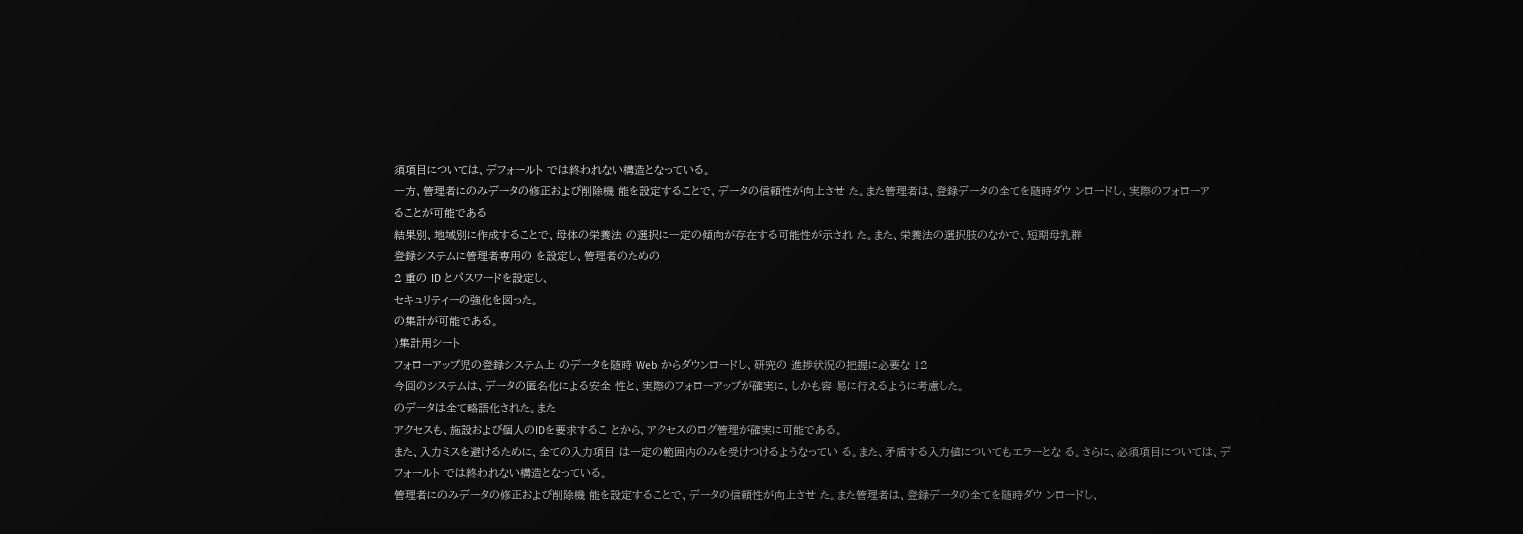須項目については、デフォールト では終われない構造となっている。
一方、管理者にのみデータの修正および削除機 能を設定することで、データの信頼性が向上させ た。また管理者は、登録データの全てを随時ダウ ンロードし、実際のフォローア
ることが可能である
結果別、地域別に作成することで、母体の栄養法 の選択に一定の傾向が存在する可能性が示され た。また、栄養法の選択肢のなかで、短期母乳群
登録システムに管理者専用の を設定し、管理者のための
2 重の ID とパスワードを設定し、
セキュリティーの強化を図った。
の集計が可能である。
)集計用シート
フォローアップ児の登録システム上 のデータを随時 Web からダウンロードし、研究の 進捗状況の把握に必要な 12
今回のシステムは、データの匿名化による安全 性と、実際のフォローアップが確実に、しかも容 易に行えるように考慮した。
のデータは全て略語化された。また
アクセスも、施設および個人のIDを要求するこ とから、アクセスのログ管理が確実に可能である。
また、入力ミスを避けるために、全ての入力項目 は一定の範囲内のみを受けつけるようなってい る。また、矛盾する入力値についてもエラーとな る。さらに、必須項目については、デフォールト では終われない構造となっている。
管理者にのみデータの修正および削除機 能を設定することで、データの信頼性が向上させ た。また管理者は、登録データの全てを随時ダウ ンロードし、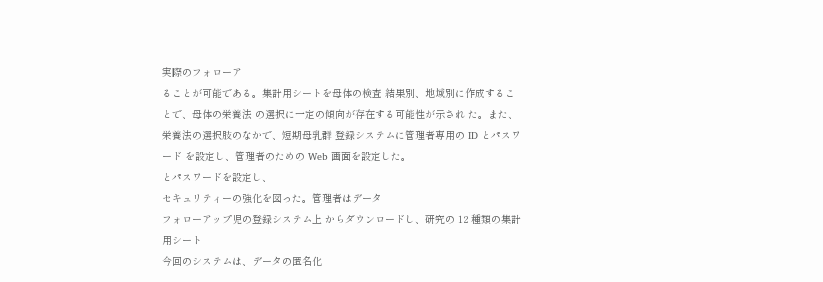実際のフォローア
ることが可能である。集計用シートを母体の検査 結果別、地域別に作成することで、母体の栄養法 の選択に一定の傾向が存在する可能性が示され た。また、栄養法の選択肢のなかで、短期母乳群 登録システムに管理者専用の ID とパスワード を設定し、管理者のための Web 画面を設定した。
とパスワードを設定し、
セキュリティーの強化を図った。管理者はデータ
フォローアップ児の登録システム上 からダウンロードし、研究の 12 種類の集計用シート
今回のシステムは、データの匿名化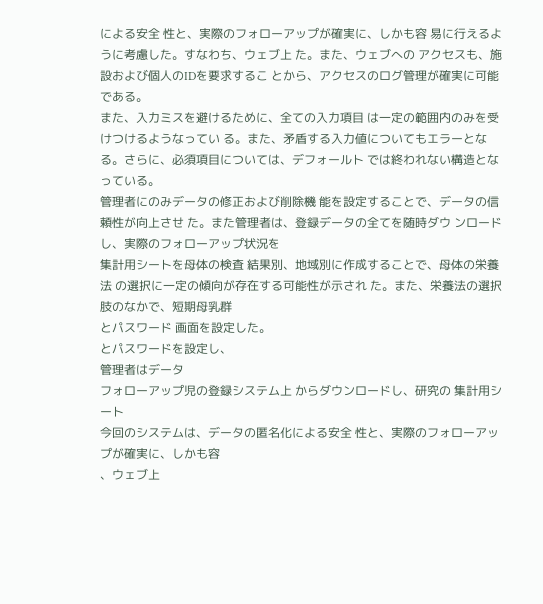による安全 性と、実際のフォローアップが確実に、しかも容 易に行えるように考慮した。すなわち、ウェブ上 た。また、ウェブへの アクセスも、施設および個人のIDを要求するこ とから、アクセスのログ管理が確実に可能である。
また、入力ミスを避けるために、全ての入力項目 は一定の範囲内のみを受けつけるようなってい る。また、矛盾する入力値についてもエラーとな る。さらに、必須項目については、デフォールト では終われない構造となっている。
管理者にのみデータの修正および削除機 能を設定することで、データの信頼性が向上させ た。また管理者は、登録データの全てを随時ダウ ンロードし、実際のフォローアップ状況を
集計用シートを母体の検査 結果別、地域別に作成することで、母体の栄養法 の選択に一定の傾向が存在する可能性が示され た。また、栄養法の選択肢のなかで、短期母乳群
とパスワード 画面を設定した。
とパスワードを設定し、
管理者はデータ
フォローアップ児の登録システム上 からダウンロードし、研究の 集計用シート
今回のシステムは、データの匿名化による安全 性と、実際のフォローアップが確実に、しかも容
、ウェブ上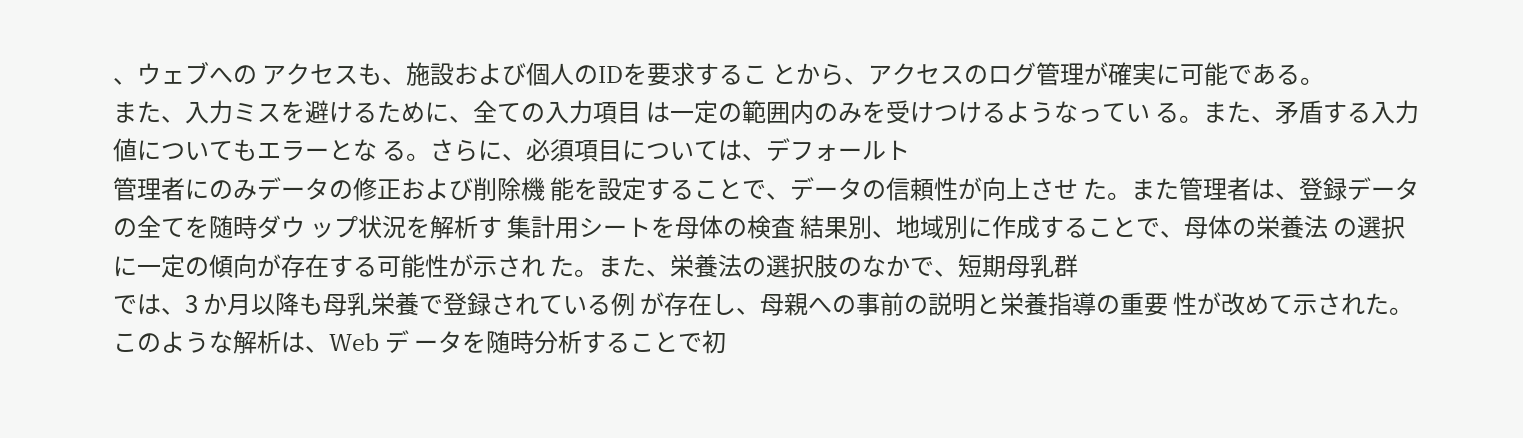、ウェブへの アクセスも、施設および個人のIDを要求するこ とから、アクセスのログ管理が確実に可能である。
また、入力ミスを避けるために、全ての入力項目 は一定の範囲内のみを受けつけるようなってい る。また、矛盾する入力値についてもエラーとな る。さらに、必須項目については、デフォールト
管理者にのみデータの修正および削除機 能を設定することで、データの信頼性が向上させ た。また管理者は、登録データの全てを随時ダウ ップ状況を解析す 集計用シートを母体の検査 結果別、地域別に作成することで、母体の栄養法 の選択に一定の傾向が存在する可能性が示され た。また、栄養法の選択肢のなかで、短期母乳群
では、3 か月以降も母乳栄養で登録されている例 が存在し、母親への事前の説明と栄養指導の重要 性が改めて示された。このような解析は、Web デ ータを随時分析することで初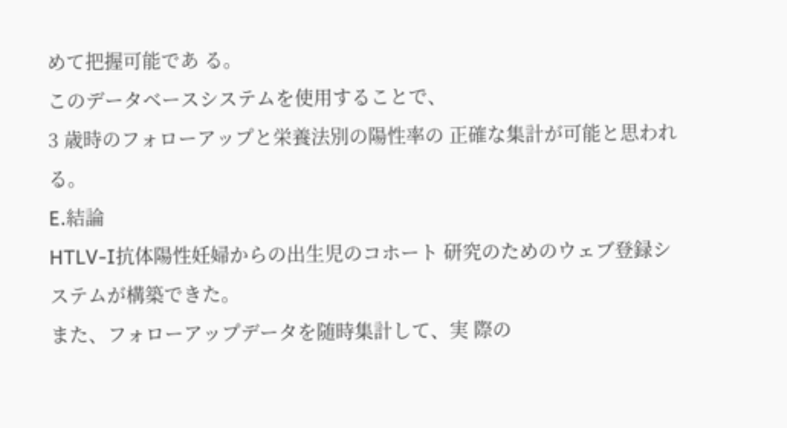めて把握可能であ る。
このデータベースシステムを使用することで、
3 歳時のフォローアップと栄養法別の陽性率の 正確な集計が可能と思われる。
E.結論
HTLV‑Ⅰ抗体陽性妊婦からの出生児のコホート 研究のためのウェブ登録システムが構築できた。
また、フォローアップデータを随時集計して、実 際の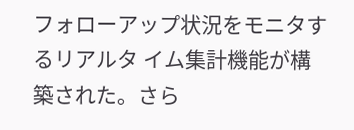フォローアップ状況をモニタするリアルタ イム集計機能が構築された。さら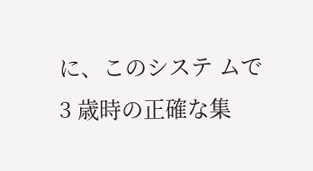に、このシステ ムで 3 歳時の正確な集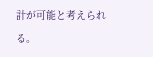計が可能と考えられる。